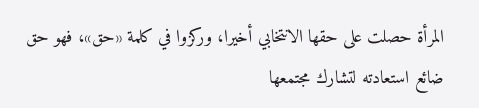المرأة حصلت على حقها الانتخابي أخيرا، وركزوا في كلمة «حق»، فهو حق ضائع استعادته لتشارك مجتمعها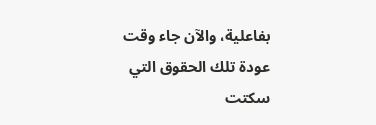بفاعلية، والآن جاء وقت عودة تلك الحقوق التي سكتت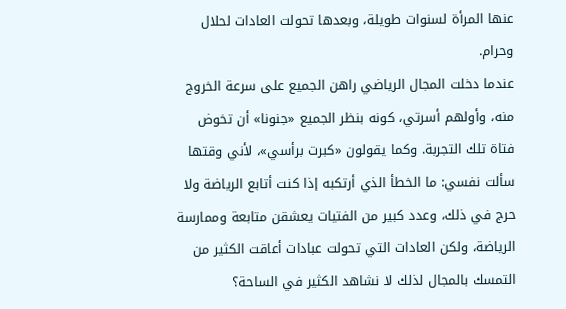عنها المرأة لسنوات طويلة، وبعدها تحولت العادات لحلال وحرام.
عندما دخلت المجال الرياضي راهن الجميع على سرعة الخروج منه، وأولهم أسرتي، كونه بنظر الجميع «جنونا» أن تخوض فتاة تلك التجربة. وكما يقولون «كبرت برأسي»، لأني وقتها سألت نفسي: ما الخطأ الذي أرتكبه إذا كنت أتابع الرياضة ولا حرج في ذلك، وعدد كبير من الفتيات يعشقن متابعة وممارسة الرياضة، ولكن العادات التي تحولت عبادات أعاقت الكثير من التمسك بالمجال لذلك لا نشاهد الكثير في الساحة؟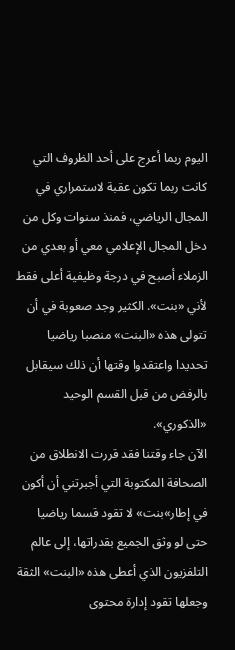اليوم ربما أعرج على أحد الظروف التي كانت ربما تكون عقبة لاستمراري في المجال الرياضي، فمنذ سنوات وكل من دخل المجال الإعلامي معي أو بعدي من الزملاء أصبح في درجة وظيفية أعلى فقط لأني «بنت». الكثير وجد صعوبة في أن تتولى هذه «البنت» منصبا رياضيا تحديدا واعتقدوا وقتها أن ذلك سيقابل بالرفض من قبل القسم الوحيد «الذكوري».
الآن جاء وقتنا فقد قررت الانطلاق من الصحافة المكتوبة التي أجبرتني أن أكون في إطار»بنت» لا تقود قسما رياضيا حتى لو وثق الجميع بقدراتها، إلى عالم التلفزيون الذي أعطى هذه «البنت» الثقة وجعلها تقود إدارة محتوى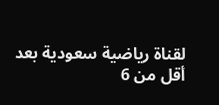لقناة رياضية سعودية بعد أقل من 6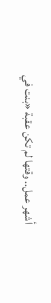أشهر عمل.. وقتها لم تكن عقبة «بنت في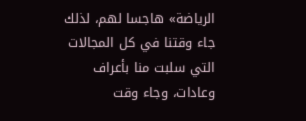الرياضة» هاجسا لهم، لذلك جاء وقتنا في كل المجالات التي سلبت منا بأعراف وعادات، وجاء وقت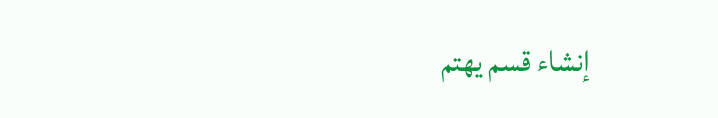إنشاء قسم يهتم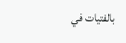بالفتيات في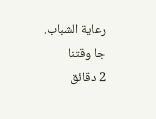رعاية الشباب.
جا وقتنا
2 دقائق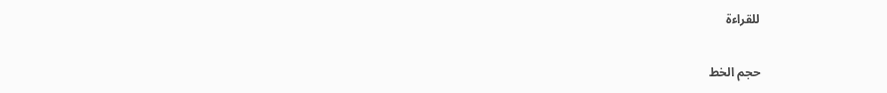للقراءة

حجم الخط